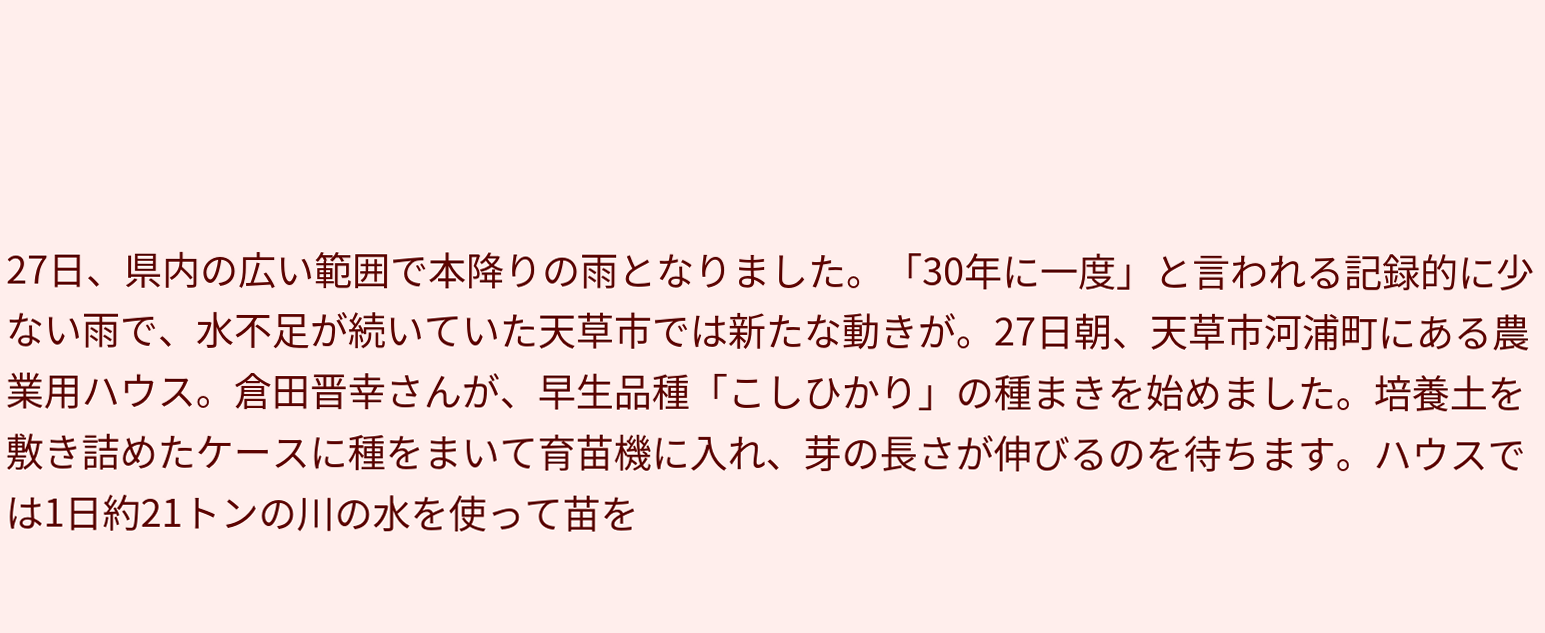27日、県内の広い範囲で本降りの雨となりました。「30年に一度」と言われる記録的に少ない雨で、水不足が続いていた天草市では新たな動きが。27日朝、天草市河浦町にある農業用ハウス。倉田晋幸さんが、早生品種「こしひかり」の種まきを始めました。培養土を敷き詰めたケースに種をまいて育苗機に入れ、芽の長さが伸びるのを待ちます。ハウスでは1日約21トンの川の水を使って苗を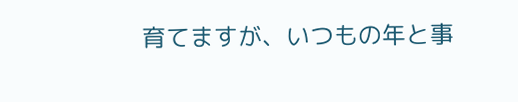育てますが、いつもの年と事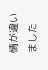情が違いました